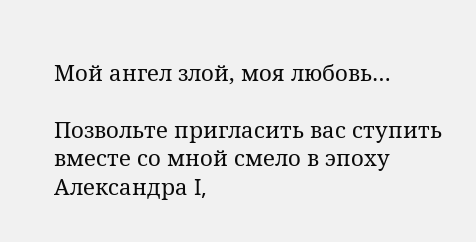Мой ангел злой, моя любовь…

Позвольте пригласить вас ступить вместе со мной смело в эпоху Александра I,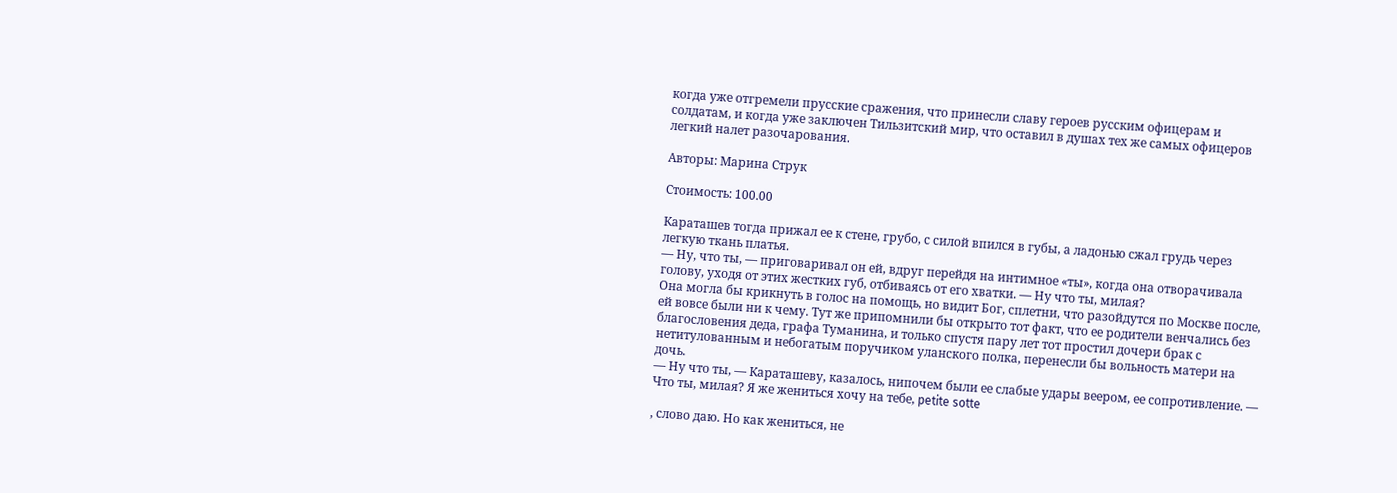когда уже отгремели прусские сражения, что принесли славу героев русским офицерам и солдатам, и когда уже заключен Тильзитский мир, что оставил в душах тех же самых офицеров легкий налет разочарования.

Авторы: Марина Струк

Стоимость: 100.00

Караташев тогда прижал ее к стене, грубо, с силой впился в губы, а ладонью сжал грудь через легкую ткань платья.
— Ну, что ты, — приговаривал он ей, вдруг перейдя на интимное «ты», когда она отворачивала голову, уходя от этих жестких губ, отбиваясь от его хватки. — Ну что ты, милая?
Она могла бы крикнуть в голос на помощь, но видит Бог, сплетни, что разойдутся по Москве после, ей вовсе были ни к чему. Тут же припомнили бы открыто тот факт, что ее родители венчались без благословения деда, графа Туманина, и только спустя пару лет тот простил дочери брак с нетитулованным и небогатым поручиком уланского полка, перенесли бы вольность матери на дочь.
— Ну что ты, — Караташеву, казалось, нипочем были ее слабые удары веером, ее сопротивление. — Что ты, милая? Я же жениться хочу на тебе, petite sotte

, слово даю. Но как жениться, не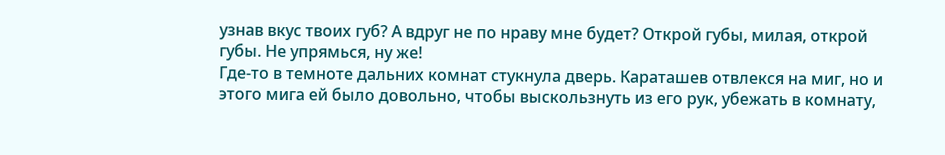узнав вкус твоих губ? А вдруг не по нраву мне будет? Открой губы, милая, открой губы. Не упрямься, ну же!
Где-то в темноте дальних комнат стукнула дверь. Караташев отвлекся на миг, но и этого мига ей было довольно, чтобы выскользнуть из его рук, убежать в комнату,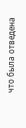что была отведена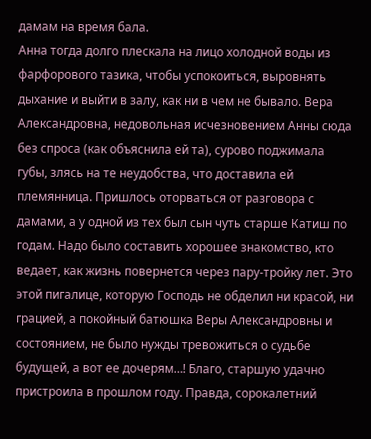дамам на время бала.
Анна тогда долго плескала на лицо холодной воды из фарфорового тазика, чтобы успокоиться, выровнять дыхание и выйти в залу, как ни в чем не бывало. Вера Александровна, недовольная исчезновением Анны сюда без спроса (как объяснила ей та), сурово поджимала губы, злясь на те неудобства, что доставила ей племянница. Пришлось оторваться от разговора с дамами, а у одной из тех был сын чуть старше Катиш по годам. Надо было составить хорошее знакомство, кто ведает, как жизнь повернется через пару-тройку лет. Это этой пигалице, которую Господь не обделил ни красой, ни грацией, а покойный батюшка Веры Александровны и состоянием, не было нужды тревожиться о судьбе будущей, а вот ее дочерям…! Благо, старшую удачно пристроила в прошлом году. Правда, сорокалетний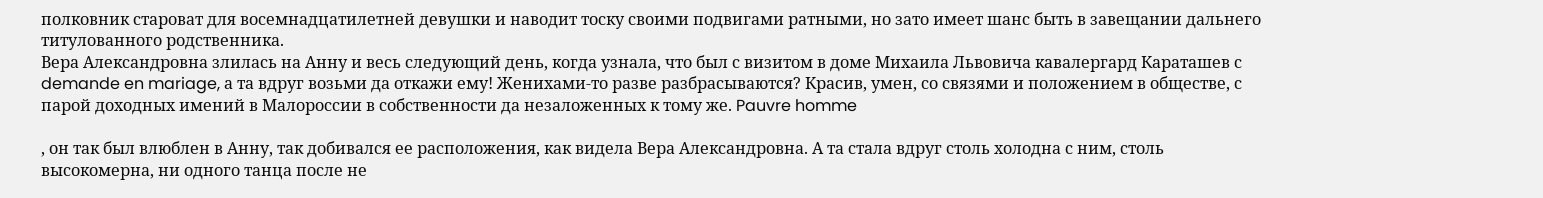полковник староват для восемнадцатилетней девушки и наводит тоску своими подвигами ратными, но зато имеет шанс быть в завещании дальнего титулованного родственника.
Вера Александровна злилась на Анну и весь следующий день, когда узнала, что был с визитом в доме Михаила Львовича кавалергард Караташев с demande en mariage, а та вдруг возьми да откажи ему! Женихами-то разве разбрасываются? Красив, умен, со связями и положением в обществе, с парой доходных имений в Малороссии в собственности да незаложенных к тому же. Pauvre homme

, он так был влюблен в Анну, так добивался ее расположения, как видела Вера Александровна. А та стала вдруг столь холодна с ним, столь высокомерна, ни одного танца после не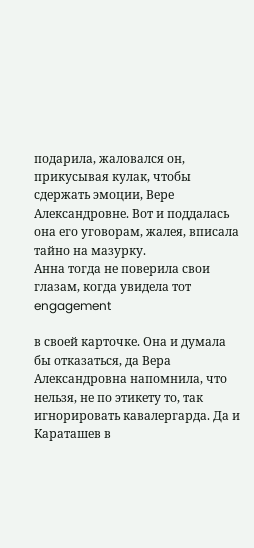подарила, жаловался он, прикусывая кулак, чтобы сдержать эмоции, Вере Александровне. Вот и поддалась она его уговорам, жалея, вписала тайно на мазурку.
Анна тогда не поверила свои глазам, когда увидела тот engagement

в своей карточке. Она и думала бы отказаться, да Вера Александровна напомнила, что нельзя, не по этикету то, так игнорировать кавалергарда. Да и Караташев в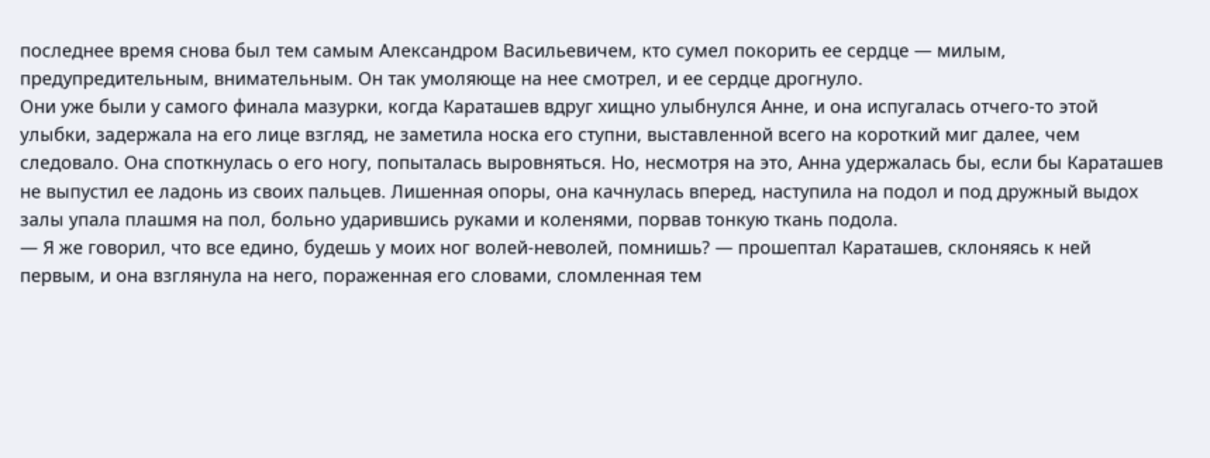последнее время снова был тем самым Александром Васильевичем, кто сумел покорить ее сердце — милым, предупредительным, внимательным. Он так умоляюще на нее смотрел, и ее сердце дрогнуло.
Они уже были у самого финала мазурки, когда Караташев вдруг хищно улыбнулся Анне, и она испугалась отчего-то этой улыбки, задержала на его лице взгляд, не заметила носка его ступни, выставленной всего на короткий миг далее, чем следовало. Она споткнулась о его ногу, попыталась выровняться. Но, несмотря на это, Анна удержалась бы, если бы Караташев не выпустил ее ладонь из своих пальцев. Лишенная опоры, она качнулась вперед, наступила на подол и под дружный выдох залы упала плашмя на пол, больно ударившись руками и коленями, порвав тонкую ткань подола.
— Я же говорил, что все едино, будешь у моих ног волей-неволей, помнишь? — прошептал Караташев, склоняясь к ней первым, и она взглянула на него, пораженная его словами, сломленная тем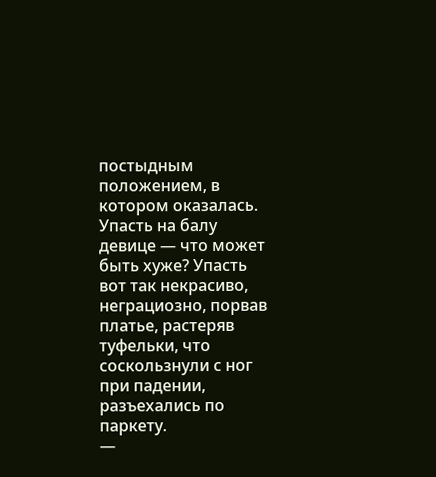постыдным положением, в котором оказалась. Упасть на балу девице — что может быть хуже? Упасть вот так некрасиво, неграциозно, порвав платье, растеряв туфельки, что соскользнули с ног при падении, разъехались по паркету.
—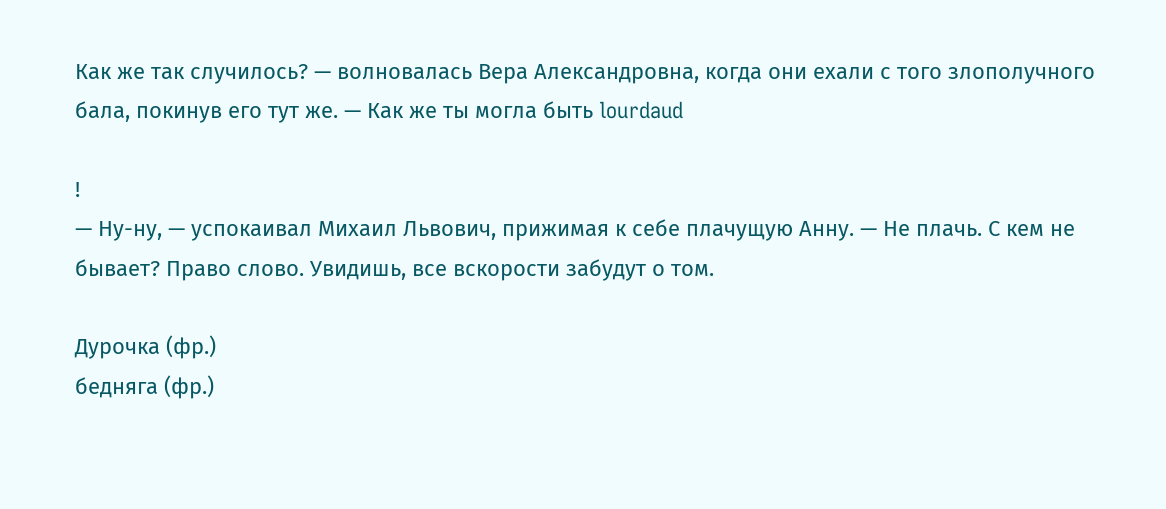Как же так случилось? — волновалась Вера Александровна, когда они ехали с того злополучного бала, покинув его тут же. — Как же ты могла быть lourdaud

!
— Ну-ну, — успокаивал Михаил Львович, прижимая к себе плачущую Анну. — Не плачь. С кем не бывает? Право слово. Увидишь, все вскорости забудут о том.

Дурочка (фр.)
бедняга (фр.)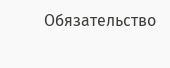Обязательство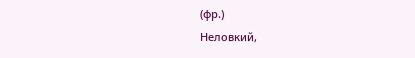(фр.)
Неловкий,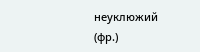неуклюжий (фр.)